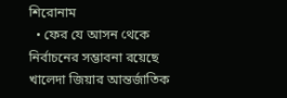শিরোনাম
  • ফের যে আসন থেকে নির্বাচনের সম্ভাবনা রয়েছে খালেদা জিয়ার আন্তর্জাতিক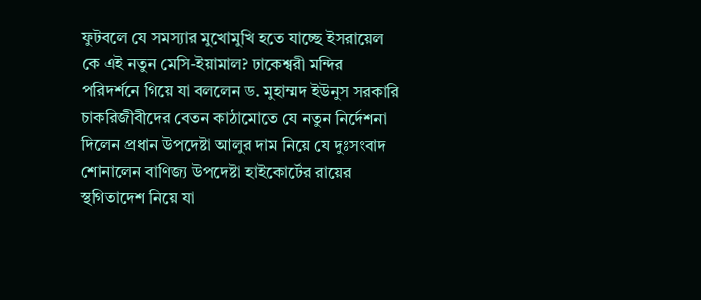ফুটবলে যে সমস্যার মুখোমুখি হতে যাচ্ছে ইসরায়েল কে এই নতুন মেসি-ইয়ামাল? ঢাকেশ্বরী মন্দির পরিদর্শনে গিয়ে যা বললেন ড. মুহাম্মদ ইউনুস সরকারি চাকরিজীবীদের বেতন কাঠামোতে যে নতুন নির্দেশনা দিলেন প্রধান উপদেষ্টা আলুর দাম নিয়ে যে দুঃসংবাদ শোনালেন বাণিজ্য উপদেষ্টা হাইকোর্টের রায়ের স্থগিতাদেশ নিয়ে যা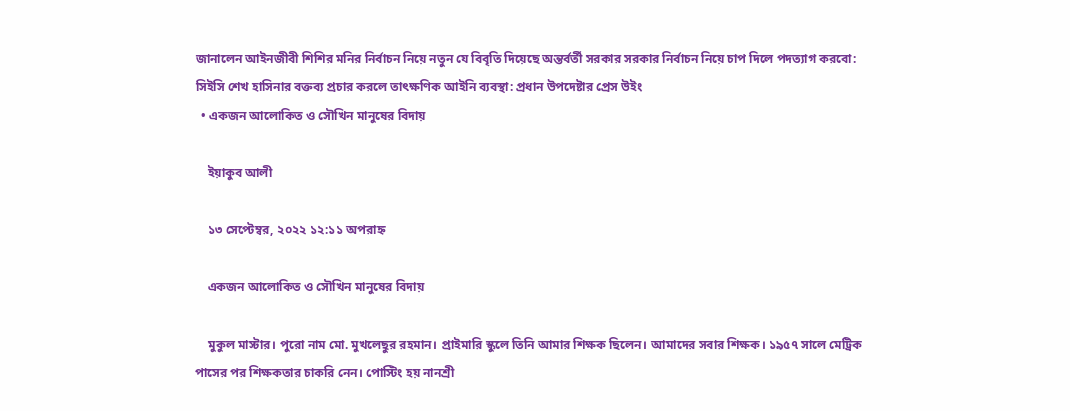জানালেন আইনজীবী শিশির মনির নির্বাচন নিয়ে নতুন যে বিবৃতি দিয়েছে অন্তর্বর্তী সরকার সরকার নির্বাচন নিয়ে চাপ দিলে পদত্যাগ করবো: সিইসি শেখ হাসিনার বক্তব্য প্রচার করলে তাৎক্ষণিক আইনি ব্যবস্থা: প্রধান উপদেষ্টার প্রেস উইং
  • একজন আলোকিত ও সৌখিন মানুষের বিদায়

    ইয়াকুব আলী

    ১৩ সেপ্টেম্বর, ২০২২ ১২:১১ অপরাহ্ন

    একজন আলোকিত ও সৌখিন মানুষের বিদায়

    মুকুল মাস্টার। পুরো নাম মো. মুখলেছুর রহমান। প্রাইমারি স্কুলে তিনি আমার শিক্ষক ছিলেন। আমাদের সবার শিক্ষক। ১৯৫৭ সালে মেট্রিক পাসের পর শিক্ষকতার চাকরি নেন। পোস্টিং হয় নানশ্রী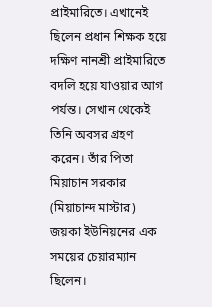প্রাইমারিতে। এখানেই ছিলেন প্রধান শিক্ষক হয়ে দক্ষিণ নানশ্রী প্রাইমারিতে বদলি হয়ে যাওয়ার আগ পর্যন্ত। সেখান থেকেই তিনি অবসর গ্রহণ করেন। তাঁর পিতা মিয়াচান সরকার (মিয়াচান্দ মাস্টার) জয়কা ইউনিয়নের এক সময়ের চেয়ারম্যান ছিলেন।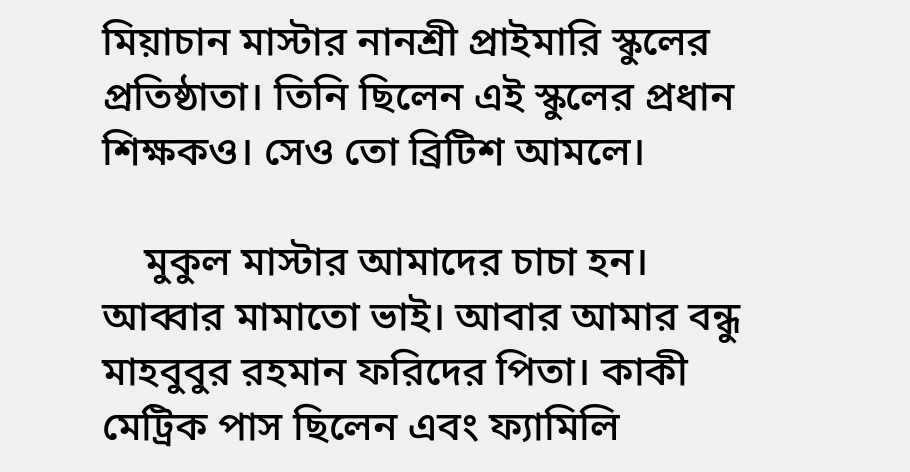মিয়াচান মাস্টার নানশ্রী প্রাইমারি স্কুলের প্রতিষ্ঠাতা। তিনি ছিলেন এই স্কুলের প্রধান শিক্ষকও। সেও তো ব্রিটিশ আমলে।

    মুকুল মাস্টার আমাদের চাচা হন। আব্বার মামাতো ভাই। আবার আমার বন্ধু মাহবুবুর রহমান ফরিদের পিতা। কাকী মেট্রিক পাস ছিলেন এবং ফ্যামিলি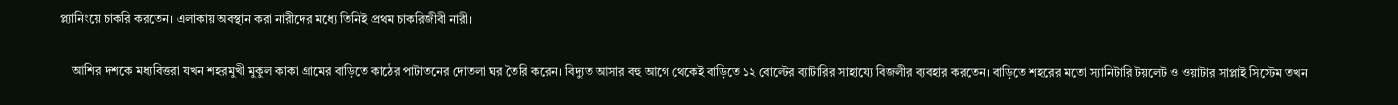প্ল্যানিংয়ে চাকরি করতেন। এলাকায় অবস্থান করা নারীদের মধ্যে তিনিই প্রথম চাকরিজীবী নারী।

    আশির দশকে মধ্যবিত্তরা যখন শহরমুখী মুকুল কাকা গ্রামের বাড়িতে কাঠের পাটাতনের দোতলা ঘর তৈরি করেন। বিদ্যুত আসার বহু আগে থেকেই বাড়িতে ১২ বোল্টের ব্যাটারির সাহায্যে বিজলীর ব্যবহার করতেন। বাড়িতে শহরের মতো স্যানিটারি টয়লেট ও ওয়াটার সাপ্লাই সিস্টেম তখন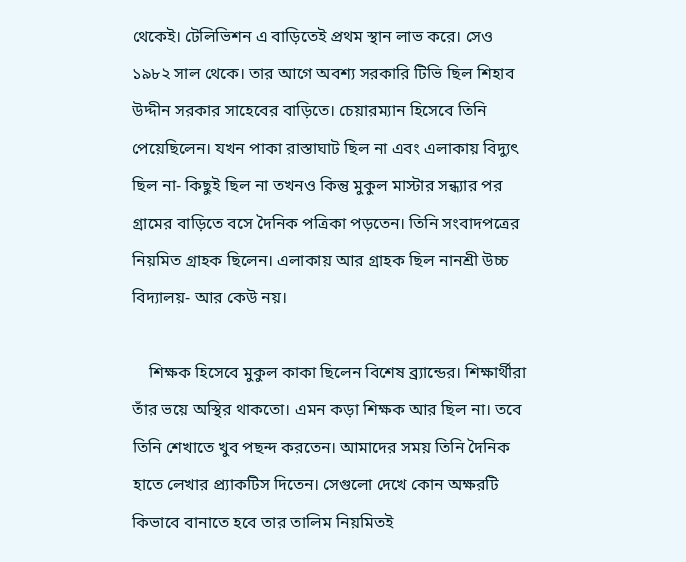থেকেই। টেলিভিশন এ বাড়িতেই প্রথম স্থান লাভ করে। সেও ১৯৮২ সাল থেকে। তার আগে অবশ্য সরকারি টিভি ছিল শিহাব উদ্দীন সরকার সাহেবের বাড়িতে। চেয়ারম্যান হিসেবে তিনি পেয়েছিলেন। যখন পাকা রাস্তাঘাট ছিল না এবং এলাকায় বিদ্যুৎ ছিল না- কিছুই ছিল না তখনও কিন্তু মুকুল মাস্টার সন্ধ্যার পর গ্রামের বাড়িতে বসে দৈনিক পত্রিকা পড়তেন। তিনি সংবাদপত্রের নিয়মিত গ্রাহক ছিলেন। এলাকায় আর গ্রাহক ছিল নানশ্রী উচ্চ বিদ্যালয়- আর কেউ নয়।

    শিক্ষক হিসেবে মুকুল কাকা ছিলেন বিশেষ ব্র্যান্ডের। শিক্ষার্থীরা তাঁর ভয়ে অস্থির থাকতো। এমন কড়া শিক্ষক আর ছিল না। তবে তিনি শেখাতে খুব পছন্দ করতেন। আমাদের সময় তিনি দৈনিক হাতে লেখার প্র্যাকটিস দিতেন। সেগুলো দেখে কোন অক্ষরটি কিভাবে বানাতে হবে তার তালিম নিয়মিতই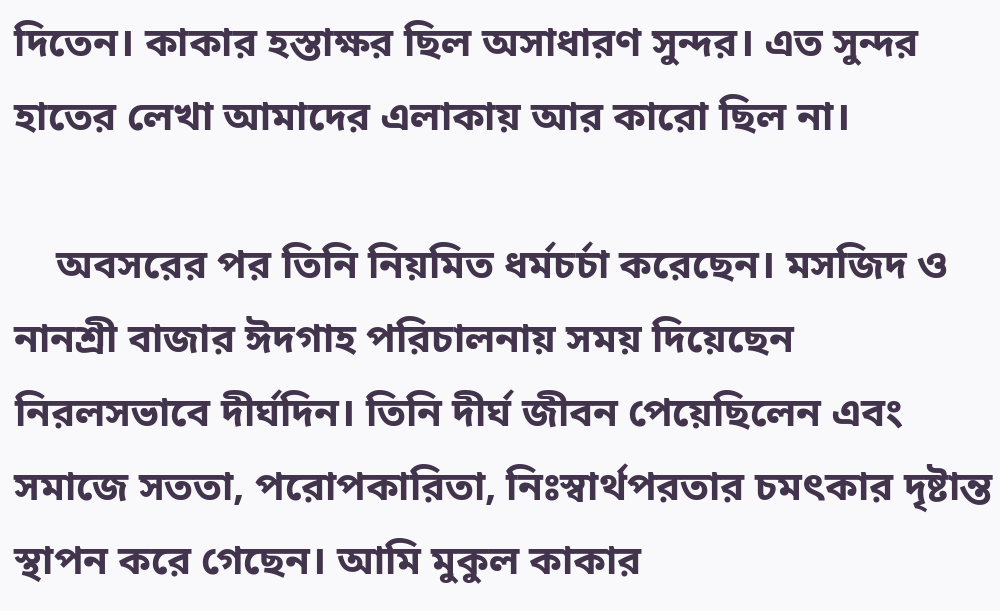দিতেন। কাকার হস্তাক্ষর ছিল অসাধারণ সুন্দর। এত সুন্দর হাতের লেখা আমাদের এলাকায় আর কারো ছিল না।

    অবসরের পর তিনি নিয়মিত ধর্মচর্চা করেছেন। মসজিদ ও নানশ্রী বাজার ঈদগাহ পরিচালনায় সময় দিয়েছেন নিরলসভাবে দীর্ঘদিন। তিনি দীর্ঘ জীবন পেয়েছিলেন এবং সমাজে সততা, পরোপকারিতা, নিঃস্বার্থপরতার চমৎকার দৃষ্টান্ত স্থাপন করে গেছেন। আমি মুকুল কাকার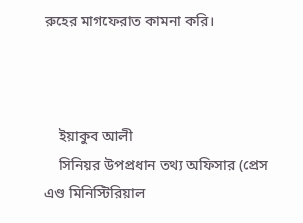রুহের মাগফেরাত কামনা করি।



    ইয়াকুব আলী
    সিনিয়র উপপ্রধান তথ্য অফিসার (প্রেস এণ্ড মিনিস্টিরিয়াল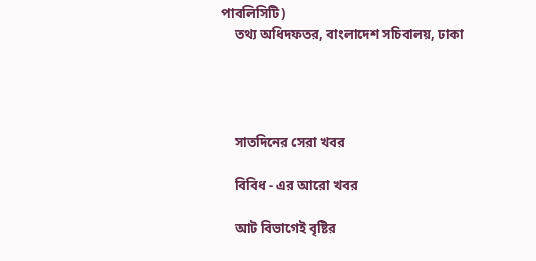পাবলিসিটি)
    তথ্য অধিদফতর, বাংলাদেশ সচিবালয়, ঢাকা




    সাতদিনের সেরা খবর

    বিবিধ - এর আরো খবর

    আট বিভাগেই বৃষ্টির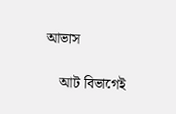আভাস

    আট বিভাগেই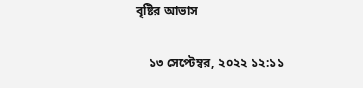বৃষ্টির আভাস

    ১৩ সেপ্টেম্বর, ২০২২ ১২:১১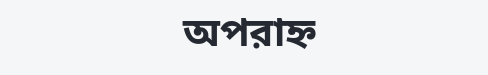অপরাহ্ন